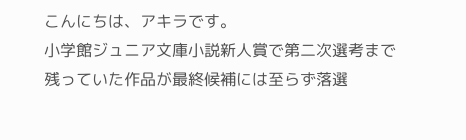こんにちは、アキラです。
小学館ジュニア文庫小説新人賞で第二次選考まで残っていた作品が最終候補には至らず落選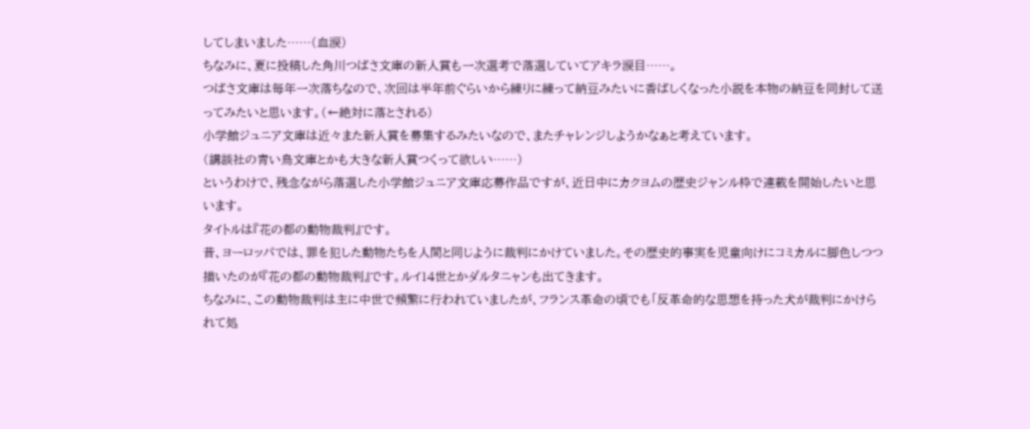してしまいました……(血涙)
ちなみに、夏に投稿した角川つばさ文庫の新人賞も一次選考で落選していてアキラ涙目……。
つばさ文庫は毎年一次落ちなので、次回は半年前ぐらいから練りに練って納豆みたいに香ばしくなった小説を本物の納豆を同封して送ってみたいと思います。(←絶対に落とされる)
小学館ジュニア文庫は近々また新人賞を募集するみたいなので、またチャレンジしようかなぁと考えています。
(講談社の青い鳥文庫とかも大きな新人賞つくって欲しい……)
というわけで、残念ながら落選した小学館ジュニア文庫応募作品ですが、近日中にカクヨムの歴史ジャンル枠で連載を開始したいと思います。
タイトルは『花の都の動物裁判』です。
昔、ヨーロッパでは、罪を犯した動物たちを人間と同じように裁判にかけていました。その歴史的事実を児童向けにコミカルに脚色しつつ描いたのが『花の都の動物裁判』です。ルイ14世とかダルタニャンも出てきます。
ちなみに、この動物裁判は主に中世で頻繁に行われていましたが、フランス革命の頃でも「反革命的な思想を持った犬が裁判にかけられて処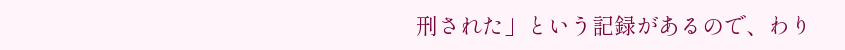刑された」という記録があるので、わり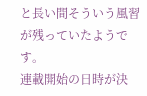と長い間そういう風習が残っていたようです。
連載開始の日時が決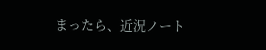まったら、近況ノート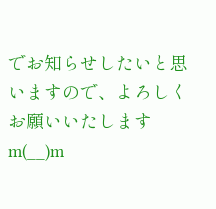でお知らせしたいと思いますので、よろしくお願いいたしますm(__)m